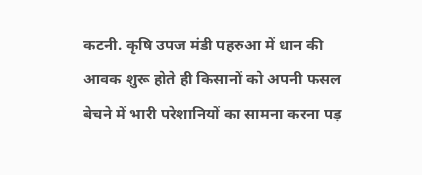कटनी. कृषि उपज मंडी पहरुआ में धान की आवक शुरू होते ही किसानों को अपनी फसल बेचने में भारी परेशानियों का सामना करना पड़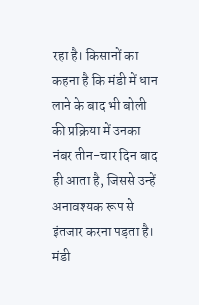रहा है। किसानों का कहना है कि मंडी में धान लाने के बाद भी बोली की प्रक्रिया में उनका नंबर तीन-चार दिन बाद ही आता है, जिससे उन्हें अनावश्यक रूप से इंतजार करना पड़ता है। मंडी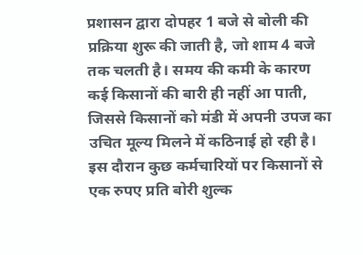प्रशासन द्वारा दोपहर 1 बजे से बोली की प्रक्रिया शुरू की जाती है, जो शाम 4 बजे तक चलती है। समय की कमी के कारण कई किसानों की बारी ही नहीं आ पाती, जिससे किसानों को मंडी में अपनी उपज का उचित मूल्य मिलने में कठिनाई हो रही है। इस दौरान कुछ कर्मचारियों पर किसानों से एक रुपए प्रति बोरी शुल्क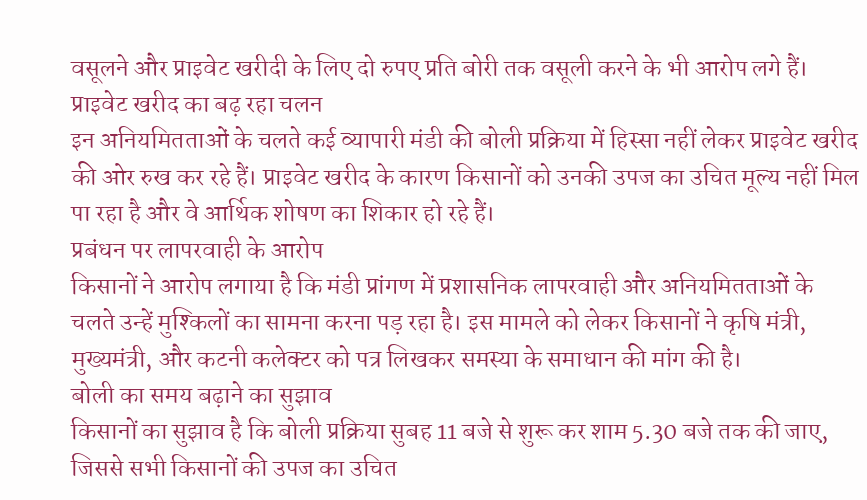वसूलने और प्राइवेट खरीदी के लिए दो रुपए प्रति बोरी तक वसूली करने के भी आरोप लगे हैं।
प्राइवेट खरीद का बढ़ रहा चलन
इन अनियमितताओं के चलते कई व्यापारी मंडी की बोली प्रक्रिया में हिस्सा नहीं लेकर प्राइवेट खरीद की ओर रुख कर रहे हैं। प्राइवेट खरीद के कारण किसानों को उनकी उपज का उचित मूल्य नहीं मिल पा रहा है और वे आर्थिक शोषण का शिकार हो रहे हैं।
प्रबंधन पर लापरवाही के आरोप
किसानों ने आरोप लगाया है कि मंडी प्रांगण में प्रशासनिक लापरवाही और अनियमितताओं के चलते उन्हें मुश्किलों का सामना करना पड़ रहा है। इस मामले को लेकर किसानों ने कृषि मंत्री, मुख्यमंत्री, और कटनी कलेक्टर को पत्र लिखकर समस्या के समाधान की मांग की है।
बोली का समय बढ़ाने का सुझाव
किसानों का सुझाव है कि बोली प्रक्रिया सुबह 11 बजे से शुरू कर शाम 5.30 बजे तक की जाए, जिससे सभी किसानों की उपज का उचित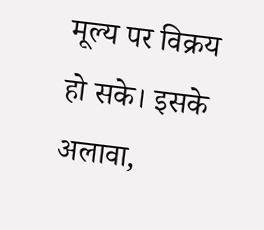मूल्य पर विक्रय हो सके। इसके अलावा,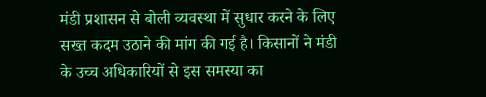मंडी प्रशासन से बोली व्यवस्था में सुधार करने के लिए सख्त कदम उठाने की मांग की गई है। किसानों ने मंडी के उच्च अधिकारियों से इस समस्या का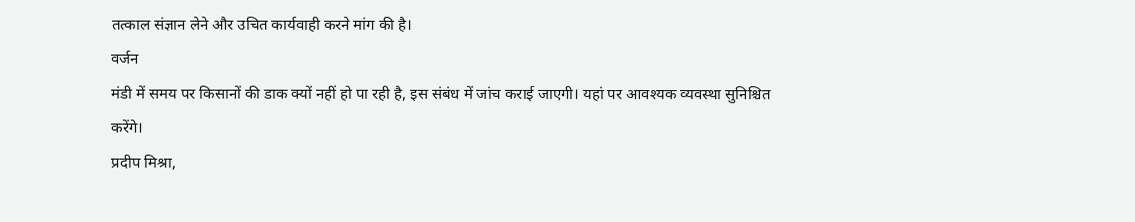तत्काल संज्ञान लेने और उचित कार्यवाही करने मांग की है।
वर्जन
मंडी में समय पर किसानों की डाक क्यों नहीं हो पा रही है, इस संबंध में जांच कराई जाएगी। यहां पर आवश्यक व्यवस्था सुनिश्चित करेंगे।
प्रदीप मिश्रा,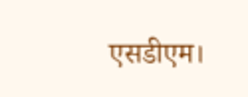एसडीएम।